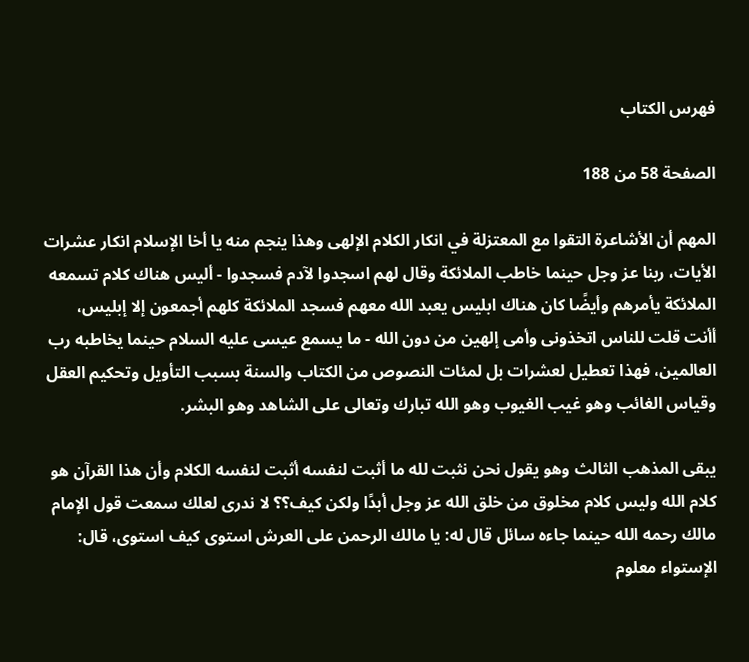فهرس الكتاب

الصفحة 58 من 188

المهم أن الأشاعرة التقوا مع المعتزلة في انكار الكلام الإلهى وهذا ينجم منه يا أخا الإسلام انكار عشرات الأيات، ربنا عز وجل حينما خاطب الملائكة وقال لهم اسجدوا لآدم فسجدوا - أليس هناك كلام تسمعه الملائكة يأمرهم وأيضًا كان هناك ابليس يعبد الله معهم فسجد الملائكة كلهم أجمعون إلا إبليس، أأنت قلت للناس اتخذونى وأمى إلهين من دون الله - ما يسمع عيسى عليه السلام حينما يخاطبه رب العالمين، فهذا تعطيل لعشرات بل لمئات النصوص من الكتاب والسنة بسبب التأويل وتحكيم العقل وقياس الغائب وهو غيب الغيوب وهو الله تبارك وتعالى على الشاهد وهو البشر.

يبقى المذهب الثالث وهو يقول نحن نثبت لله ما أثبت لنفسه أثبت لنفسه الكلام وأن هذا القرآن هو كلام الله وليس كلام مخلوق من خلق الله عز وجل أبدًا ولكن كيف؟؟ لا ندرى لعلك سمعت قول الإمام مالك رحمه الله حينما جاءه سائل قال له: يا مالك الرحمن على العرش استوى كيف استوى، قال: الإستواء معلوم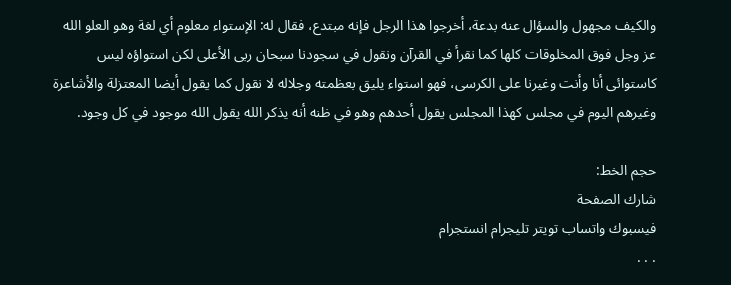والكيف مجهول والسؤال عنه بدعة، أخرجوا هذا الرجل فإنه مبتدع، فقال له: الإستواء معلوم أي لغة وهو العلو الله عز وجل فوق المخلوقات كلها كما نقرأ في القرآن ونقول في سجودنا سبحان ربى الأعلى لكن استواؤه ليس كاستوائى أنا وأنت وغيرنا على الكرسى، فهو استواء يليق بعظمته وجلاله لا نقول كما يقول أيضا المعتزلة والأشاعرة وغيرهم اليوم في مجلس كهذا المجلس يقول أحدهم وهو في ظنه أنه يذكر الله يقول الله موجود في كل وجود.

حجم الخط:
شارك الصفحة
فيسبوك واتساب تويتر تليجرام انستجرام
. . .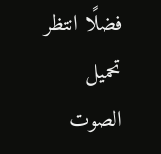فضلًا انتظر تحميل الصوت